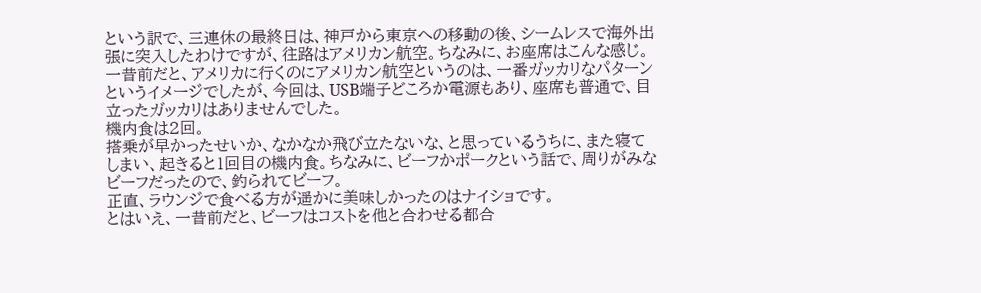という訳で、三連休の最終日は、神戸から東京への移動の後、シームレスで海外出張に突入したわけですが、往路はアメリカン航空。ちなみに、お座席はこんな感じ。
一昔前だと、アメリカに行くのにアメリカン航空というのは、一番ガッカリなパターンというイメージでしたが、今回は、USB端子どころか電源もあり、座席も普通で、目立ったガッカリはありませんでした。
機内食は2回。
搭乗が早かったせいか、なかなか飛び立たないな、と思っているうちに、また寝てしまい、起きると1回目の機内食。ちなみに、ビーフかポークという話で、周りがみなビーフだったので、釣られてビーフ。
正直、ラウンジで食べる方が遥かに美味しかったのはナイショです。
とはいえ、一昔前だと、ビーフはコストを他と合わせる都合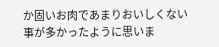か固いお肉であまりおいしくない事が多かったように思いま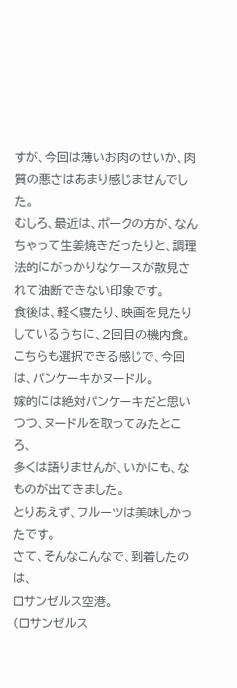すが、今回は薄いお肉のせいか、肉質の悪さはあまり感じませんでした。
むしろ、最近は、ポークの方が、なんちゃって生姜焼きだったりと、調理法的にがっかりなケースが散見されて油断できない印象です。
食後は、軽く寝たり、映画を見たりしているうちに、2回目の機内食。
こちらも選択できる感じで、今回は、パンケーキかヌードル。
嫁的には絶対パンケーキだと思いつつ、ヌードルを取ってみたところ、
多くは語りませんが、いかにも、なものが出てきました。
とりあえず、フルーツは美味しかったです。
さて、そんなこんなで、到着したのは、
ロサンゼルス空港。
(ロサンゼルス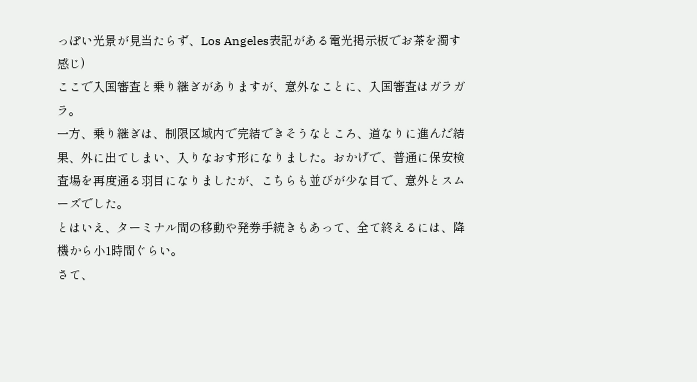っぽい光景が見当たらず、Los Angeles表記がある電光掲示板でお茶を濁す感じ)
ここで入国審査と乗り継ぎがありますが、意外なことに、入国審査はガラガラ。
一方、乗り継ぎは、制限区域内で完結できそうなところ、道なりに進んだ結果、外に出てしまい、入りなおす形になりました。おかげで、普通に保安検査場を再度通る羽目になりましたが、こちらも並びが少な目で、意外とスムーズでした。
とはいえ、ターミナル間の移動や発券手続きもあって、全て終えるには、降機から小1時間ぐらい。
さて、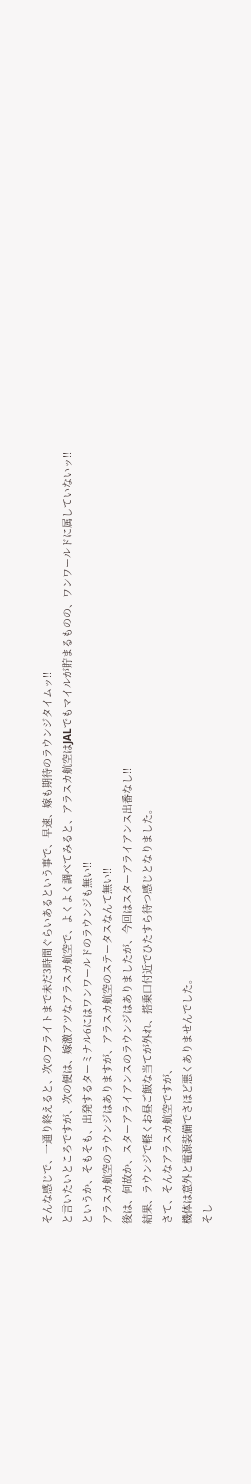そんな感じで、一通り終えると、次のフライトまで未だ3時間ぐらいあるという事で、早速、嫁も期待のラウンジタイムッ!!
と言いたいところですが、次の便は、嫁激アツなアラスカ航空で、よくよく調べてみると、アラスカ航空はJALでもマイルが貯まるものの、ワンワールドに属していないッ!!
というか、そもそも、出発するターミナル6にはワンワールドのラウンジも無い!!
アラスカ航空のラウンジはありますが、アラスカ航空のステータスなんて無い!!
後は、何故か、スターアライアンスのラウンジはありましたが、今回はスターアライアンス出番なし!!
結果、ラウンジで軽くお昼ご飯な当てが外れ、搭乗口付近でひたすら待つ感じとなりました。
さて、そんなアラスカ航空ですが、
機体は意外と電源装備でさほど悪くありませんでした。
そし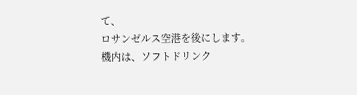て、
ロサンゼルス空港を後にします。
機内は、ソフトドリンク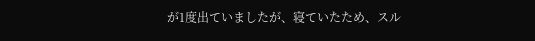が1度出ていましたが、寝ていたため、スル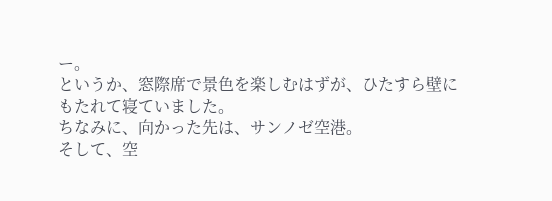ー。
というか、窓際席で景色を楽しむはずが、ひたすら壁にもたれて寝ていました。
ちなみに、向かった先は、サンノゼ空港。
そして、空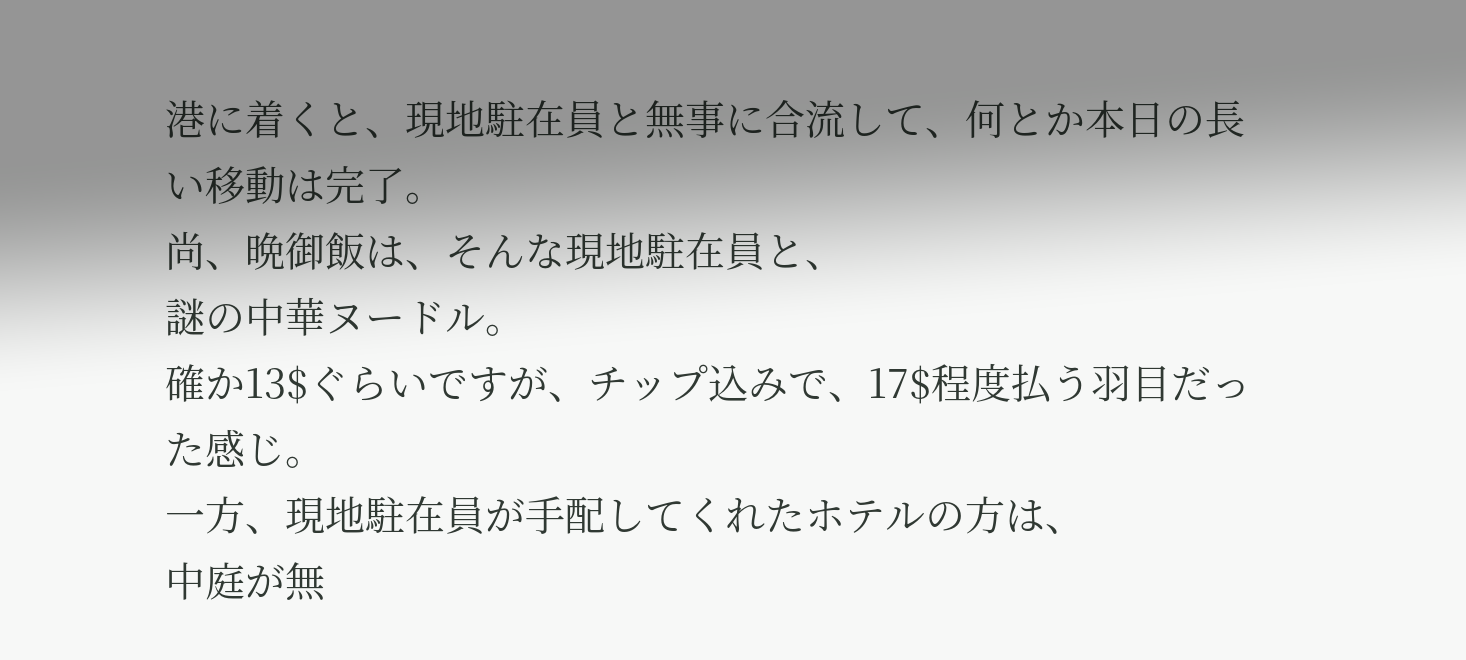港に着くと、現地駐在員と無事に合流して、何とか本日の長い移動は完了。
尚、晩御飯は、そんな現地駐在員と、
謎の中華ヌードル。
確か13$ぐらいですが、チップ込みで、17$程度払う羽目だった感じ。
一方、現地駐在員が手配してくれたホテルの方は、
中庭が無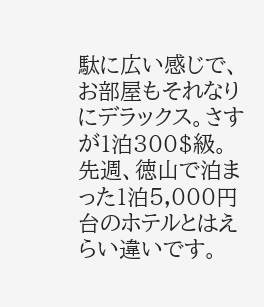駄に広い感じで、
お部屋もそれなりにデラックス。さすが1泊300$級。
先週、徳山で泊まった1泊5,000円台のホテルとはえらい違いです。